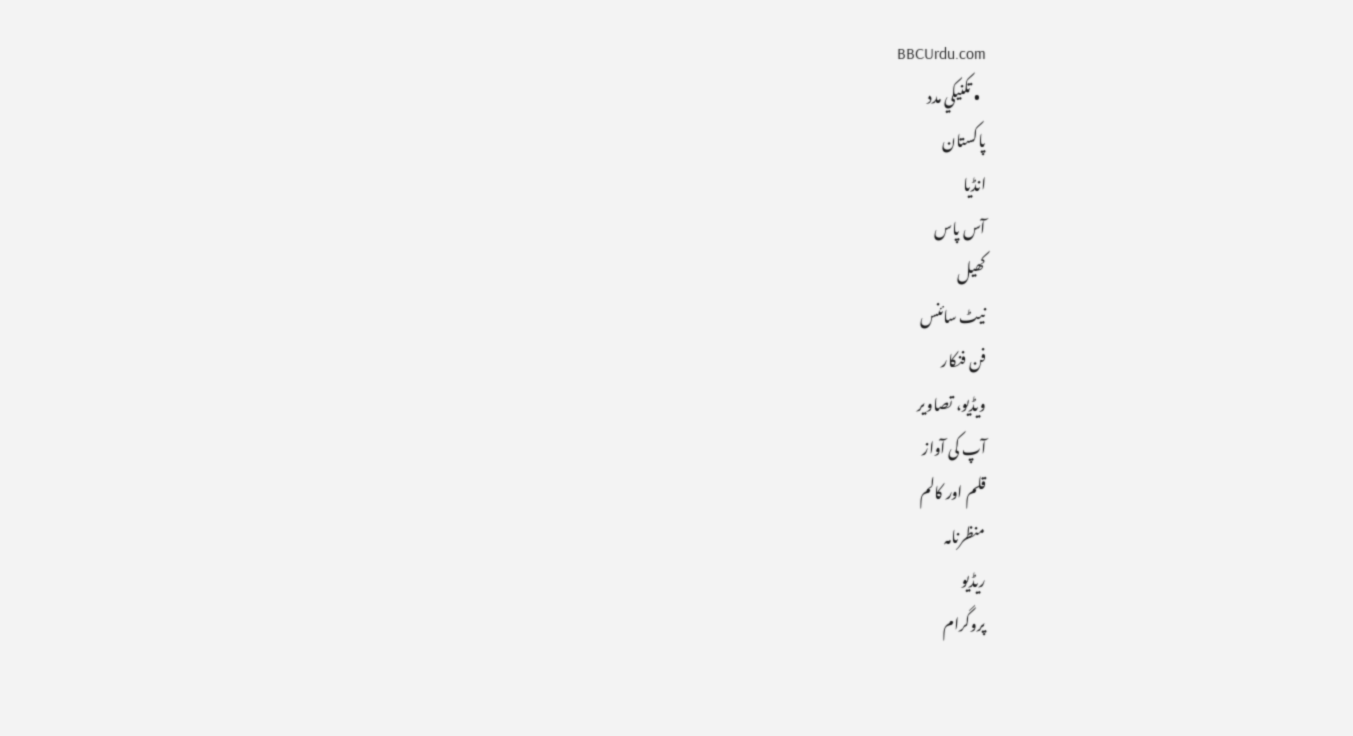BBCUrdu.com
  • تکنيکي مدد
پاکستان
انڈیا
آس پاس
کھیل
نیٹ سائنس
فن فنکار
ویڈیو، تصاویر
آپ کی آواز
قلم اور کالم
منظرنامہ
ریڈیو
پروگرام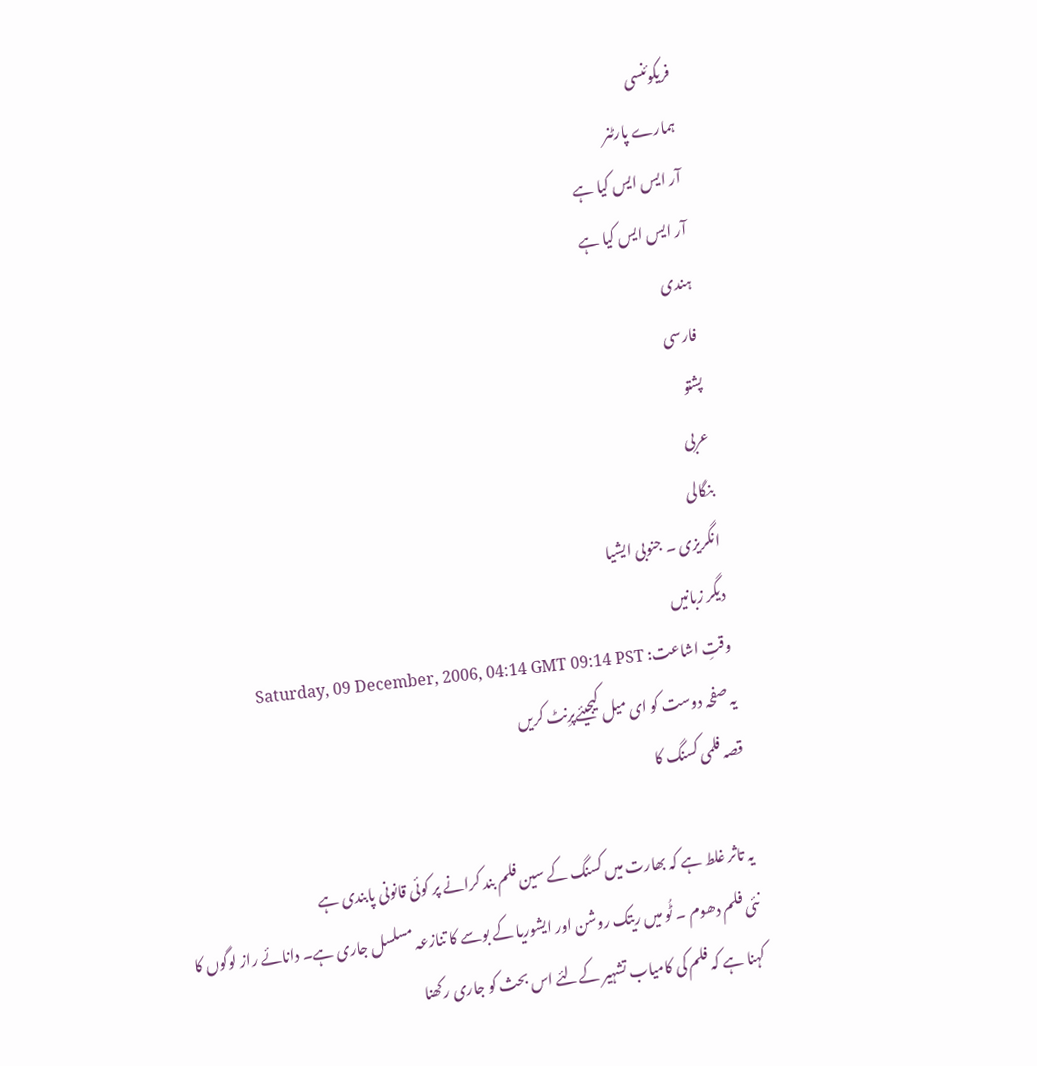فریکوئنسی
ہمارے پارٹنر
آر ایس ایس کیا ہے
آر ایس ایس کیا ہے
ہندی
فارسی
پشتو
عربی
بنگالی
انگریزی ۔ جنوبی ایشیا
دیگر زبانیں
وقتِ اشاعت: Saturday, 09 December, 2006, 04:14 GMT 09:14 PST
یہ صفحہ دوست کو ای میل کیجیئےپرِنٹ کریں
قصہ فلمی کسنگ کا

یہ تاثر غلط ہے کہ بھارت میں کسنگ کے سین فلم بند کرانے پر کوئی قانونی پابندی ہے
نئی فلم دھوم ۔ ٹُو میں ریتک روشن اور ایشوریا کے بوسے کا تنازعہ مسلسل جاری ہے۔ دانائے راز لوگوں کا کہنا ہے کہ فلم کی کامیاب تشہیر کےلئے اس بحث کو جاری رکھنا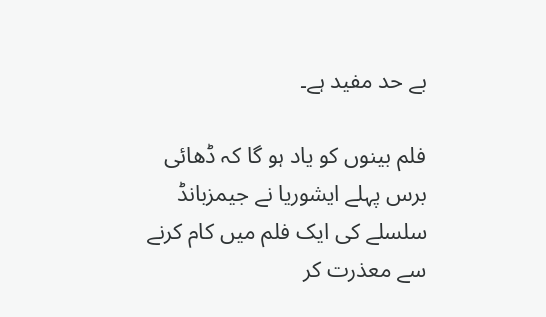بے حد مفید ہے۔

فلم بینوں کو یاد ہو گا کہ ڈھائی برس پہلے ایشوریا نے جیمزبانڈ سلسلے کی ایک فلم میں کام کرنے سے معذرت کر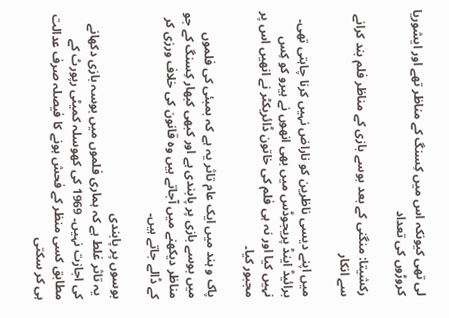لی تھی کیونکہ اس میں کِسنگ کے مناظر تھے اور ایشوریا کروڑوں کی تعداد

رکشیتا: منگنی کے بعد بوسے بازی کے مناظر فلم بند کرانے سے انکار

میں اپنے دیسی ناظرین کو ناراض نہیں کرنا چاہتی تھی۔ برائیڈ اینڈ پریجوڈس میں بھی انھوں نے ہیرو کو کِس نہیں کیا اور نہ ہی فلم کی خاتون ڈائریکٹر نے انھیں اس پر مجبور کیا۔

پاک و ہند میں ایک عام تاثر یہ ہے کہ بمبئی کی فلموں میں بوسے بازی پر پابندی ہے اور کبھی کبھار کِسنگ کے جو مناظر دیکھنے میں آجاتے ہیں وہ قانون کی خلاف ورزی کر کے ڈالے جاتے ہیں۔

بوسوں پر پابندی
 یہ تاثر غلط ہے کہ ہماری فلموں میں بوسہ بازی دکھانے کی اجازت نہیں۔ 1969 کی کھوسلہ کمیٹی رپورٹ کے مطابق کسی منظر کے فحش ہونے کا فیصلہ صرف عدالت ہی کر سکتی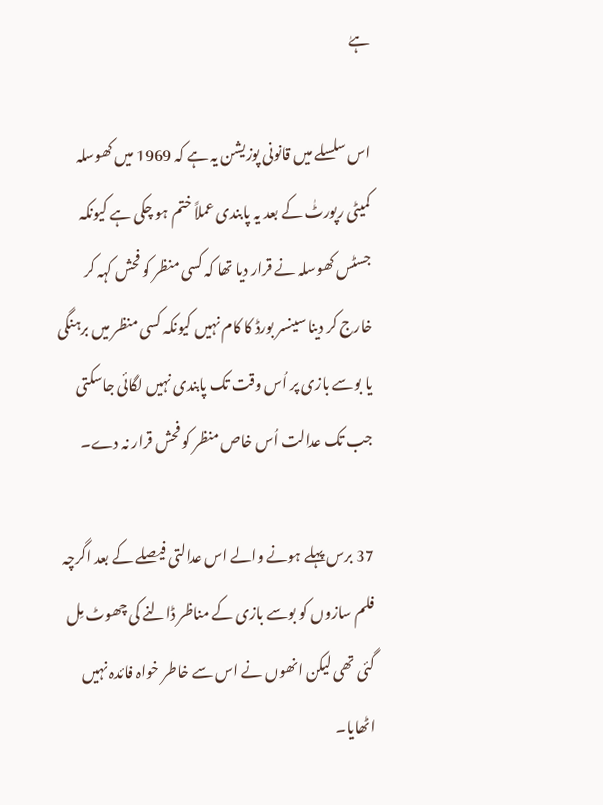ہےٰ

اس سلسلے میں قانونی پوزیشن یہ ہے کہ 1969 میں کھوسلہ کمیٹی رپورٹٰ کے بعد یہ پابندی عملاً ختم ہو چکی ہے کیونکہ جسٹس کھوسلہ نے قرار دیا تھا کہ کسی منظر کو فحش کہہ کر خارج کر دینا سینسر بورڈ کا کام نہیں کیونکہ کسی منظر میں برہنگی یا بوسے بازی پر اُس وقت تک پابندی نہیں لگائی جاسکتی جب تک عدالت اُس خاص منظر کو فحش قرار نہ دے۔

37 برس پہلے ہونے والے اس عدالتی فیصلے کے بعد اگرچہ فلم سازوں کو بوسے بازی کے مناظر ڈالنے کی چھوٹ مِل گئی تھی لیکن انھوں نے اس سے خاطر خواہ فائدہ نہیں اٹھایا۔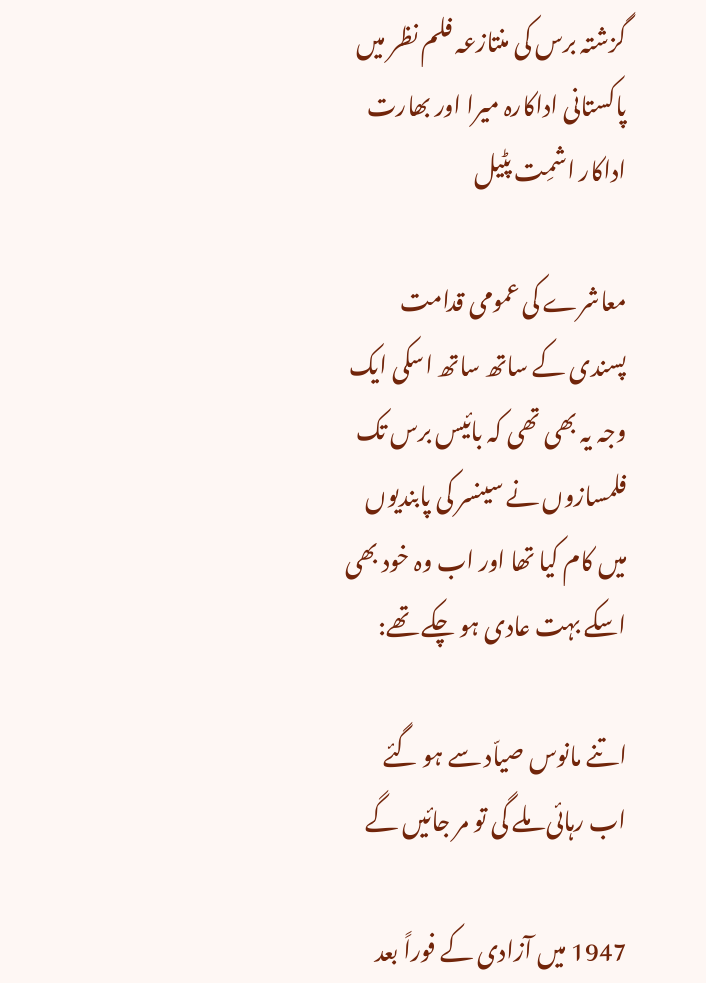گزشتہ برس کی منتازعہ فلم نظر میں پاکستانی اداکارہ میرا اور بھارت اداکار اشمِت پٹیل

معاشرے کی عمومی قدامت پسندی کے ساتھ ساتھ اسکی ایک وجہ یہ بھی تھی کہ بائیس برس تک فلمسازوں نے سینسر کی پابندیوں میں کام کیا تھا اور اب وہ خود بھی اسکے بہت عادی ہو چکے تھے:

اتنے مانوس صیاّد سے ہو گئے
اب رہائی ملے گی تو مر جائیں گے

1947 میں آزادی کے فوراً بعد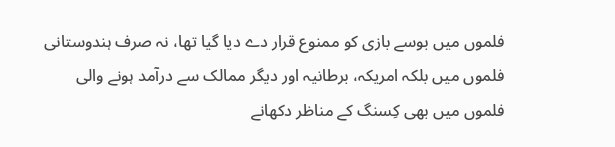فلموں میں بوسے بازی کو ممنوع قرار دے دیا گیا تھا، نہ صرف ہندوستانی فلموں میں بلکہ امریکہ، برطانیہ اور دیگر ممالک سے درآمد ہونے والی فلموں میں بھی کِسنگ کے مناظر دکھانے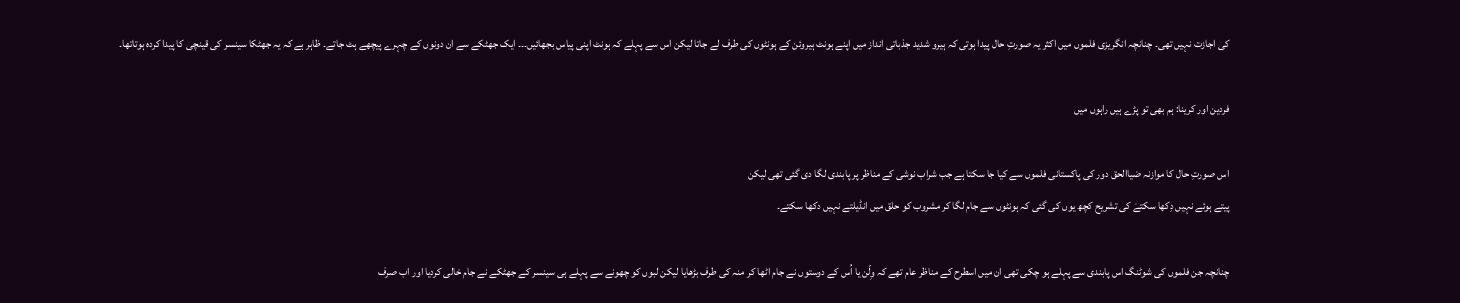کی اجازت نہیں تھی۔ چنانچہ انگریزی فلموں میں اکثر یہ صورتِ حال پیدا ہوتی کہ ہیرو شدید جذباتی انداز میں اپنے ہونٹ ہیروئن کے ہونٹوں کی طرف لے جاتا لیکن اس سے پہلے کہ ہونٹ اپنی پیاس بجھائیں۔۔۔ ایک جھٹکے سے ان دونوں کے چہرے پیچھے ہٹ جاتے۔ ظاہر ہے کہ یہ جھٹکا سینسر کی قینچی کا پیدا کردہ ہوتاتھا۔

فردین اور کرینا: ہم بھی تو پڑے ہیں راہوں میں

اس صورتِ حال کا موازنہ ضیاالحق دور کی پاکستانی فلموں سے کیا جا سکتا ہے جب شراب نوشی کے مناظر پر پابندی لگا دی گئی تھی لیکن
پیتے ہوئے نہیں دِکھا سکتےٰ کی تشریح کچھ یوں کی گئی کہ ہونٹوں سے جام لگا کر مشروب کو حلق میں انڈیلتے نہیں دکھا سکتے۔

چنانچہ جن فلموں کی شوٹنگ اس پابندی سے پہلے ہو چکی تھی ان میں اسطرح کے مناظر عام تھے کہ وِلّن یا اُس کے دوستوں نے جام اٹھا کر منہ کی طرف بڑھایا لیکن لبوں کو چھونے سے پہلے ہی سینسر کے جھٹکے نے جام خالی کردیا اور اب صرف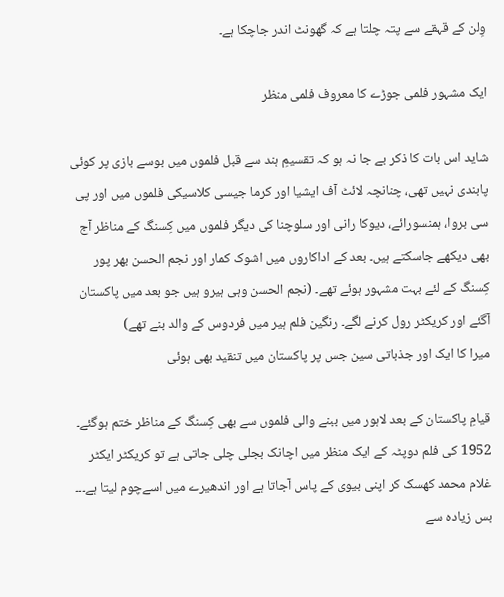وِلن کے قہقے سے پتہ چلتا ہے کہ گھونٹ اندر جاچکا ہے۔

ایک مشہور فلمی جوڑے کا معروف فلمی منظر

شاید اس بات کا ذکر بے جا نہ ہو کہ تقسیمِ ہند سے قبل فلموں میں بوسے بازی پر کوئی پابندی نہیں تھی، چنانچہ لائٹ آف ایشیا اور کرما جیسی کلاسیکی فلموں میں اور پی سی بروا، ہمنسورائے، دیوکا رانی اور سلوچنا کی دیگر فلموں میں کِسنگ کے مناظر آج بھی دیکھے جاسکتے ہیں۔ بعد کے اداکاروں میں اشوک کمار اور نجم الحسن بھر پور کِسنگ کے لئے بہت مشہور ہوئے تھے۔ (نجم الحسن وہی ہیرو ہیں جو بعد میں پاکستان آگئے اور کریکٹر رول کرنے لگے۔ رنگین فلم ہیر میں فردوس کے والد بنے تھے)
میرا کا ایک اور جذباتی سین جس پر پاکستان میں تنقید بھی ہوئی

قیامِ پاکستان کے بعد لاہور میں ببنے والی فلموں سے بھی کِسنگ کے مناظر ختم ہوگئے۔ 1952 کی فلم دوپٹہ کے ایک منظر میں اچانک بجلی چلی جاتی ہے تو کریکٹر ایکٹر غلام محمد کھسک کر اپنی بیوی کے پاس آجاتا ہے اور اندھیرے میں اسےچوم لیتا ہے۔۔۔ بس زیادہ سے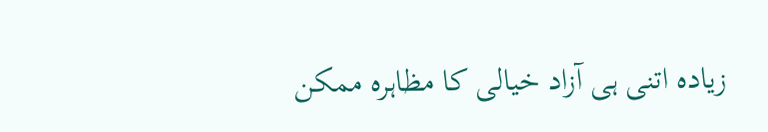زیادہ اتنی ہی آزاد خیالی کا مظاہرہ ممکن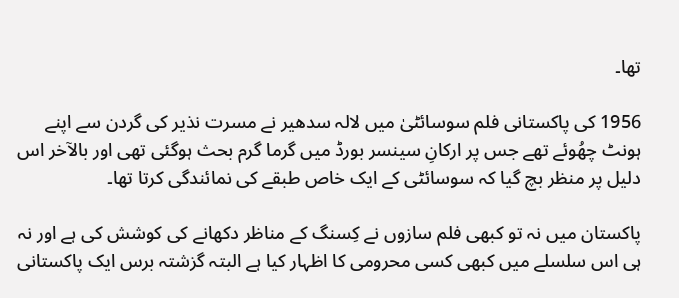تھا۔

1956 کی پاکستانی فلم سوسائٹیٰ میں لالہ سدھیر نے مسرت نذیر کی گردن سے اپنے ہونٹ چھُوئے تھے جس پر ارکانِ سینسر بورڈ میں گرما گرم بحث ہوگئی تھی اور بالآخر اس دلیل پر منظر بچ گیا کہ سوسائٹی کے ایک خاص طبقے کی نمائندگی کرتا تھا۔

پاکستان میں نہ تو کبھی فلم سازوں نے کِسنگ کے مناظر دکھانے کی کوشش کی ہے اور نہ ہی اس سلسلے میں کبھی کسی محرومی کا اظہار کیا ہے البتہ گزشتہ برس ایک پاکستانی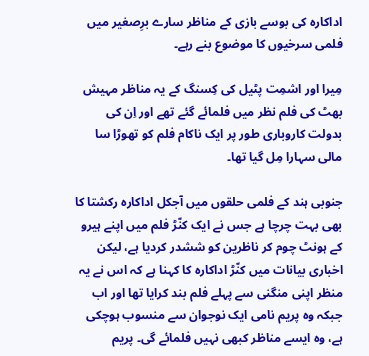اداکارہ کی بوسے بازی کے مناظر سارے برِصغیر میں فلمی سرخیوں کا موضوع بنے رہے۔

مِیرا اور اشمِت پٹیل کی کِسنگ کے یہ مناظر مہیش بھٹ کی فلم نظر میں فلمائے گئے تھے اور اِن کی بدولت کاروباری طور پر ایک ناکام فلم کو تھوڑا سا مالی سہارا مِل گیا تھا۔

جنوبی ہند کے فلمی حلقوں میں آجکل اداکارہ رکشتا کا بھی بہت چرچا ہے جس نے ایک کنّڑ فلم میں اپنے ہیرو کے ہونٹ چوم کر ناظرین کو ششدر کردیا ہے، لیکن اخباری بیانات میں کنّڑ اداکارہ کا کہنا ہے کہ اس نے یہ منظر اپنی منگنی سے پہلے فلم بند کرایا تھا اور اب جبکہ وہ پریم نامی ایک نوجوان سے منسوب ہوچکی ہے، وہ ایسے مناظر کبھی نہیں فلمائے گی۔ پریم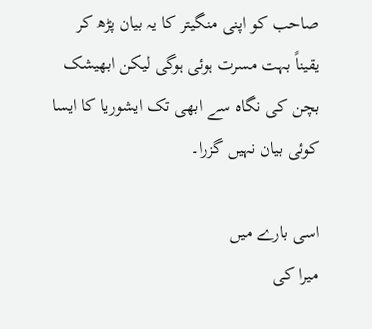صاحب کو اپنی منگیتر کا یہ بیان پڑھ کر یقیناً بہت مسرت ہوئی ہوگی لیکن ابھیشک بچن کی نگاہ سے ابھی تک ایشوریا کا ایسا کوئی بیان نہیں گزرا۔

اسی بارے میں
میرا کی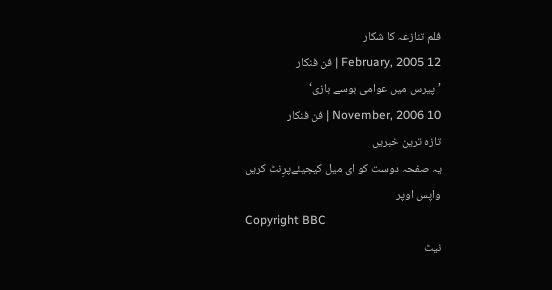فلم تنازعہ کا شکار
12 February, 2005 | فن فنکار
’پیرس میں عوامی بوسے بازی‘
10 November, 2006 | فن فنکار
تازہ ترین خبریں
یہ صفحہ دوست کو ای میل کیجیئےپرِنٹ کریں
واپس اوپر
Copyright BBC
نیٹ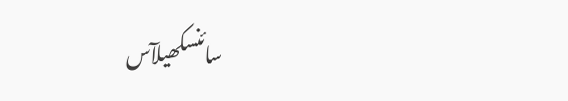سائنسکھیلآس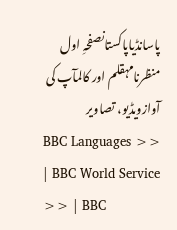پاسانڈیاپاکستانصفحہِ اول
منظرنامہقلم اور کالمآپ کی آوازویڈیو، تصاویر
BBC Languages >> | BBC World Service >> | BBC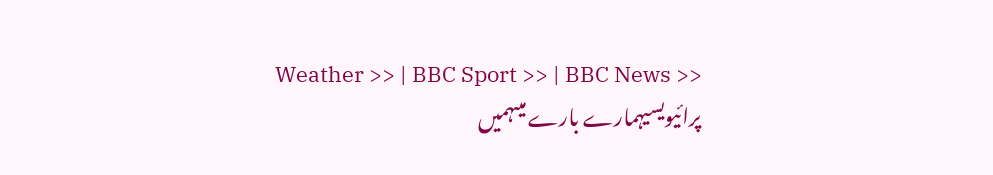Weather >> | BBC Sport >> | BBC News >>
پرائیویسیہمارے بارے میںہمیں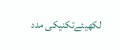لکھیئےتکنیکی مدد